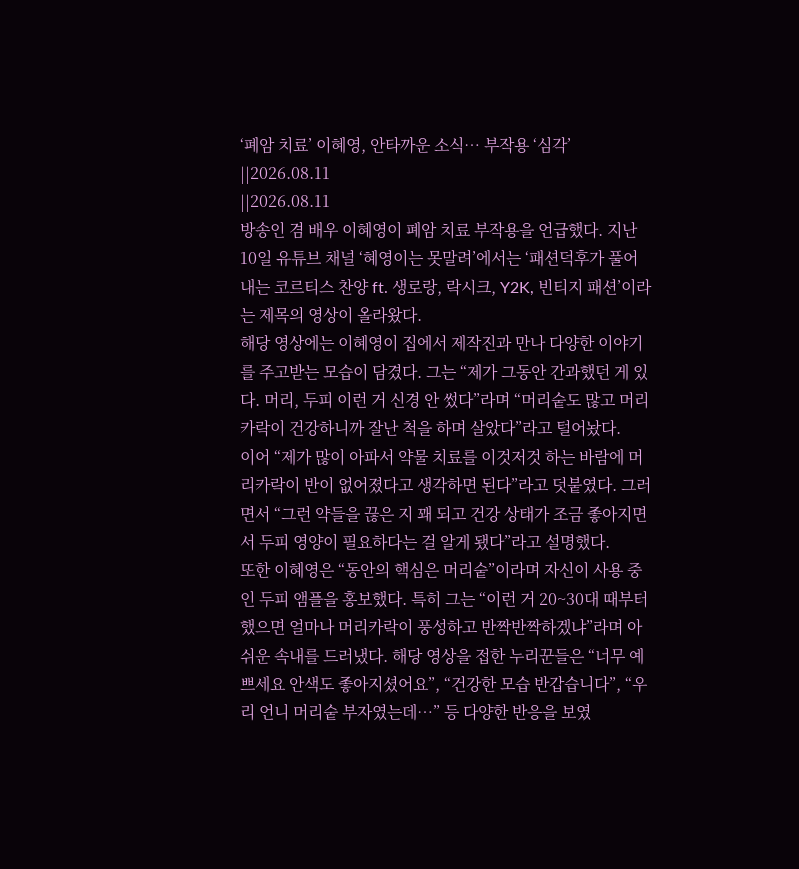‘폐암 치료’ 이혜영, 안타까운 소식… 부작용 ‘심각’
||2026.08.11
||2026.08.11
방송인 겸 배우 이혜영이 폐암 치료 부작용을 언급했다. 지난 10일 유튜브 채널 ‘혜영이는 못말려’에서는 ‘패션덕후가 풀어내는 코르티스 찬양 ft. 생로랑, 락시크, Y2K, 빈티지 패션’이라는 제목의 영상이 올라왔다.
해당 영상에는 이혜영이 집에서 제작진과 만나 다양한 이야기를 주고받는 모습이 담겼다. 그는 “제가 그동안 간과했던 게 있다. 머리, 두피 이런 거 신경 안 썼다”라며 “머리숱도 많고 머리카락이 건강하니까 잘난 척을 하며 살았다”라고 털어놨다.
이어 “제가 많이 아파서 약물 치료를 이것저것 하는 바람에 머리카락이 반이 없어졌다고 생각하면 된다”라고 덧붙였다. 그러면서 “그런 약들을 끊은 지 꽤 되고 건강 상태가 조금 좋아지면서 두피 영양이 필요하다는 걸 알게 됐다”라고 설명했다.
또한 이혜영은 “동안의 핵심은 머리숱”이라며 자신이 사용 중인 두피 앰플을 홍보했다. 특히 그는 “이런 거 20~30대 때부터 했으면 얼마나 머리카락이 풍성하고 반짝반짝하겠냐”라며 아쉬운 속내를 드러냈다. 해당 영상을 접한 누리꾼들은 “너무 예쁘세요 안색도 좋아지셨어요”, “건강한 모습 반갑습니다”, “우리 언니 머리숱 부자였는데…” 등 다양한 반응을 보였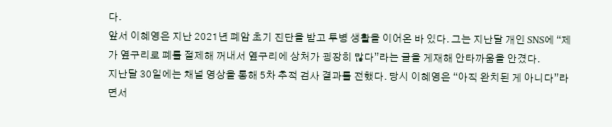다.
앞서 이혜영은 지난 2021년 폐암 초기 진단을 받고 투병 생활을 이어온 바 있다. 그는 지난달 개인 SNS에 “제가 옆구리로 폐를 절제해 꺼내서 옆구리에 상처가 굉장히 많다”라는 글을 게재해 안타까움을 안겼다.
지난달 30일에는 채널 영상을 통해 5차 추적 검사 결과를 전했다. 당시 이혜영은 “아직 완치된 게 아니다”라면서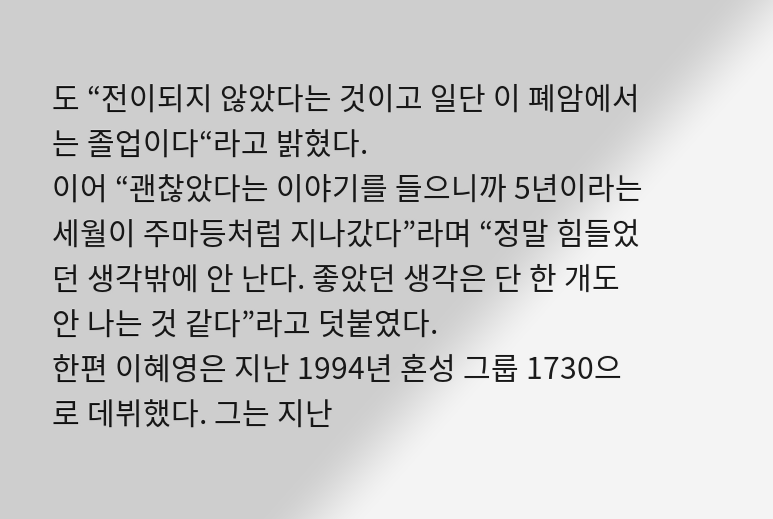도 “전이되지 않았다는 것이고 일단 이 폐암에서는 졸업이다“라고 밝혔다.
이어 “괜찮았다는 이야기를 들으니까 5년이라는 세월이 주마등처럼 지나갔다”라며 “정말 힘들었던 생각밖에 안 난다. 좋았던 생각은 단 한 개도 안 나는 것 같다”라고 덧붙였다.
한편 이혜영은 지난 1994년 혼성 그룹 1730으로 데뷔했다. 그는 지난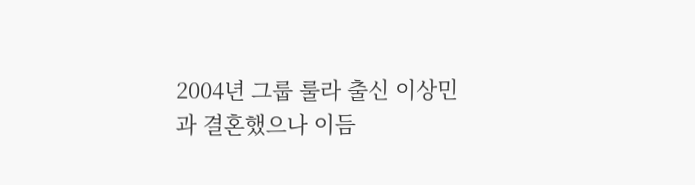2004년 그룹 룰라 출신 이상민과 결혼했으나 이듬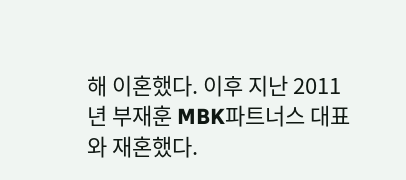해 이혼했다. 이후 지난 2011년 부재훈 MBK파트너스 대표와 재혼했다.